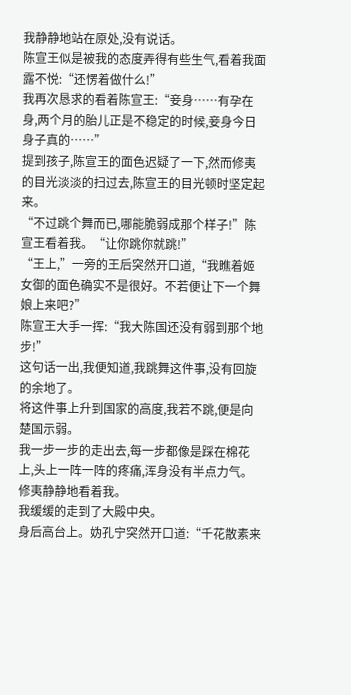我静静地站在原处,没有说话。
陈宣王似是被我的态度弄得有些生气,看着我面露不悦:“还愣着做什么!”
我再次恳求的看着陈宣王:“妾身……有孕在身,两个月的胎儿正是不稳定的时候,妾身今日身子真的……”
提到孩子,陈宣王的面色迟疑了一下,然而修夷的目光淡淡的扫过去,陈宣王的目光顿时坚定起来。
“不过跳个舞而已,哪能脆弱成那个样子!”陈宣王看着我。“让你跳你就跳!”
“王上,”一旁的王后突然开口道,“我瞧着姬女御的面色确实不是很好。不若便让下一个舞娘上来吧?”
陈宣王大手一挥:“我大陈国还没有弱到那个地步!”
这句话一出,我便知道,我跳舞这件事,没有回旋的余地了。
将这件事上升到国家的高度,我若不跳,便是向楚国示弱。
我一步一步的走出去,每一步都像是踩在棉花上,头上一阵一阵的疼痛,浑身没有半点力气。
修夷静静地看着我。
我缓缓的走到了大殿中央。
身后高台上。妫孔宁突然开口道:“千花散素来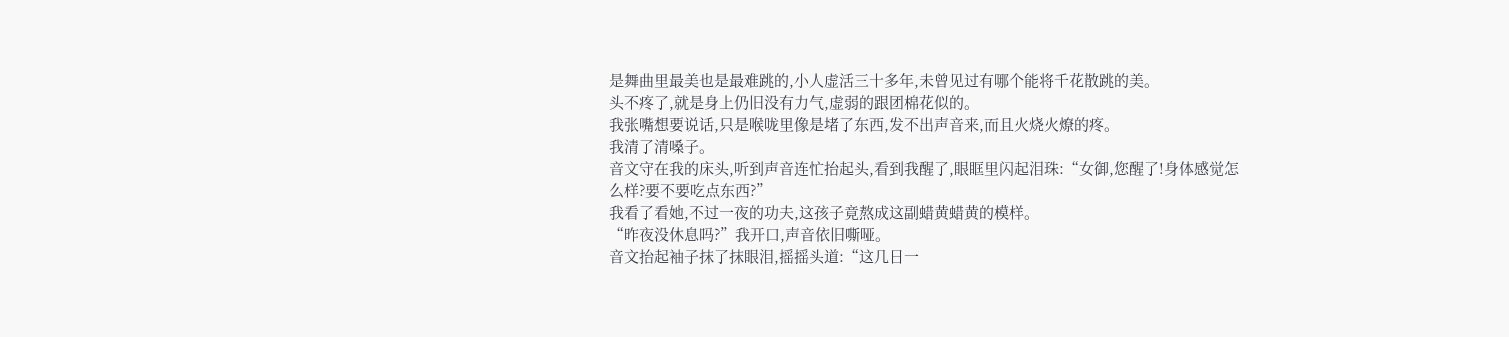是舞曲里最美也是最难跳的,小人虚活三十多年,未曾见过有哪个能将千花散跳的美。
头不疼了,就是身上仍旧没有力气,虚弱的跟团棉花似的。
我张嘴想要说话,只是喉咙里像是堵了东西,发不出声音来,而且火烧火燎的疼。
我清了清嗓子。
音文守在我的床头,听到声音连忙抬起头,看到我醒了,眼眶里闪起泪珠:“女御,您醒了!身体感觉怎么样?要不要吃点东西?”
我看了看她,不过一夜的功夫,这孩子竟熬成这副蜡黄蜡黄的模样。
“昨夜没休息吗?”我开口,声音依旧嘶哑。
音文抬起袖子抹了抹眼泪,摇摇头道:“这几日一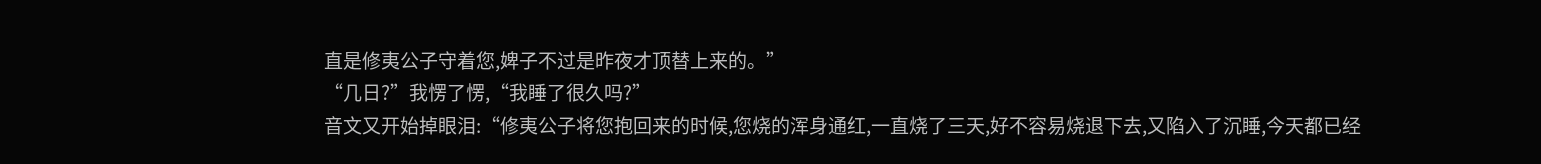直是修夷公子守着您,婢子不过是昨夜才顶替上来的。”
“几日?”我愣了愣,“我睡了很久吗?”
音文又开始掉眼泪:“修夷公子将您抱回来的时候,您烧的浑身通红,一直烧了三天,好不容易烧退下去,又陷入了沉睡,今天都已经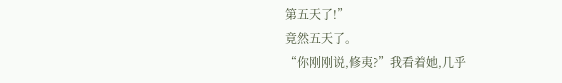第五天了!”
竟然五天了。
“你刚刚说,修夷?”我看着她,几乎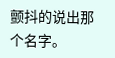颤抖的说出那个名字。